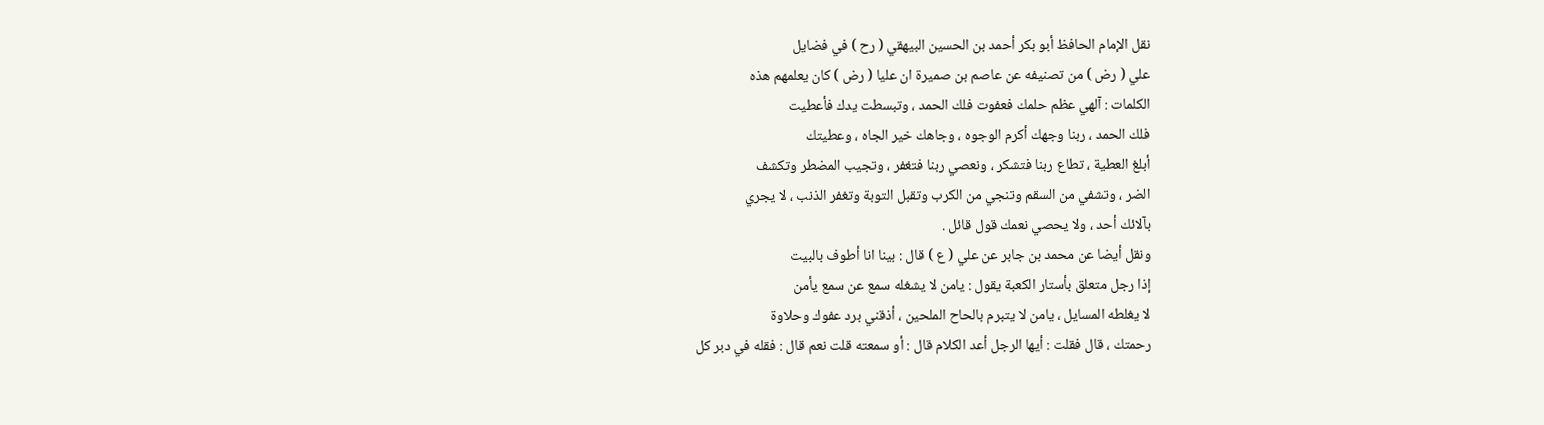نقل الإمام الحافظ أبو بكر أحمد بن الحسين البيهقي ( رح ) في فضايل
علي ( رض ) من تصنيفه عن عاصم بن صميرة ان عليا ( رض ) كان يعلمهم هذه
الكلمات : آلهي عظم حلمك فعفوت فلك الحمد ، وتبسطت يدك فأعطيت
فلك الحمد ، ربنا وجهك أكرم الوجوه ، وجاهك خير الجاه ، وعطيتك
أبلغ العطية ، تطاع ربنا فتشكر ، ونعصي ربنا فتغفر ، وتجيب المضطر وتكشف
الضر ، وتشفي من السقم وتنجي من الكرب وتقبل التوبة وتغفر الذنب ، لا يجري
بآلائك أحد ، ولا يحصي نعمك قول قائل .
ونقل أيضا عن محمد بن جابر عن علي ( ع ) قال : بينا انا أطوف بالبيت
إذا رجل متعلق بأستار الكعبة يقول : يامن لا يشغله سمع عن سمع يأمن
لا يغلطه المسايل ، يامن لا يتبرم بالحاح الملحين ، أذقني برد عفوك وحلاوة
رحمتك ، قال فقلت : أيها الرجل أعد الكلام قال : أو سمعته قلت نعم قال : فقله في دبر كل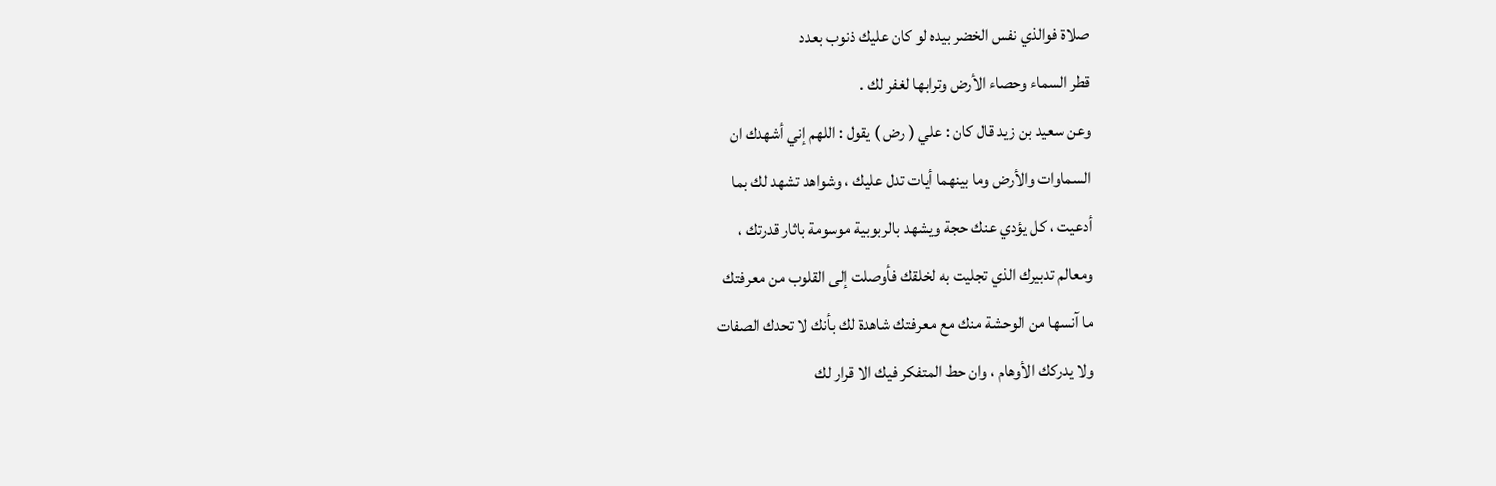صلاة فوالذي نفس الخضر بيده لو كان عليك ذنوب بعدد
قطر السماء وحصاء الأرض وترابها لغفر لك .
وعن سعيد بن زيد قال كان : علي ( رض ) يقول : اللهم إني أشهدك ان
السماوات والأرض وما بينهما أيات تدل عليك ، وشواهد تشهد لك بما
أدعيت ، كل يؤدي عنك حجة ويشهد بالربوبية موسومة باثار قدرتك ،
ومعالم تدبيرك الذي تجليت به لخلقك فأوصلت إلى القلوب من معرفتك
ما آنسها من الوحشة منك مع معرفتك شاهدة لك بأنك لا تحدك الصفات
ولا يدركك الأوهام ، وان حط المتفكر فيك الا قرار لك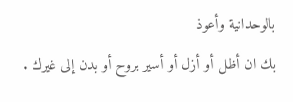بالوحدانية وأعوذ
بك ان أظل أو أزل أو أسير بروح أو بدن إلى غيرك .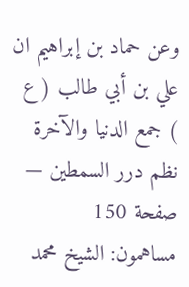وعن حماد بن إبراهيم ان علي بن أبي طالب ( ع ) جمع الدنيا والآخرة
نظم درر السمطين — صفحة 150
مساهمون: الشيخ محمد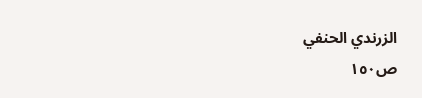الزرندي الحنفي
ص١٥٠